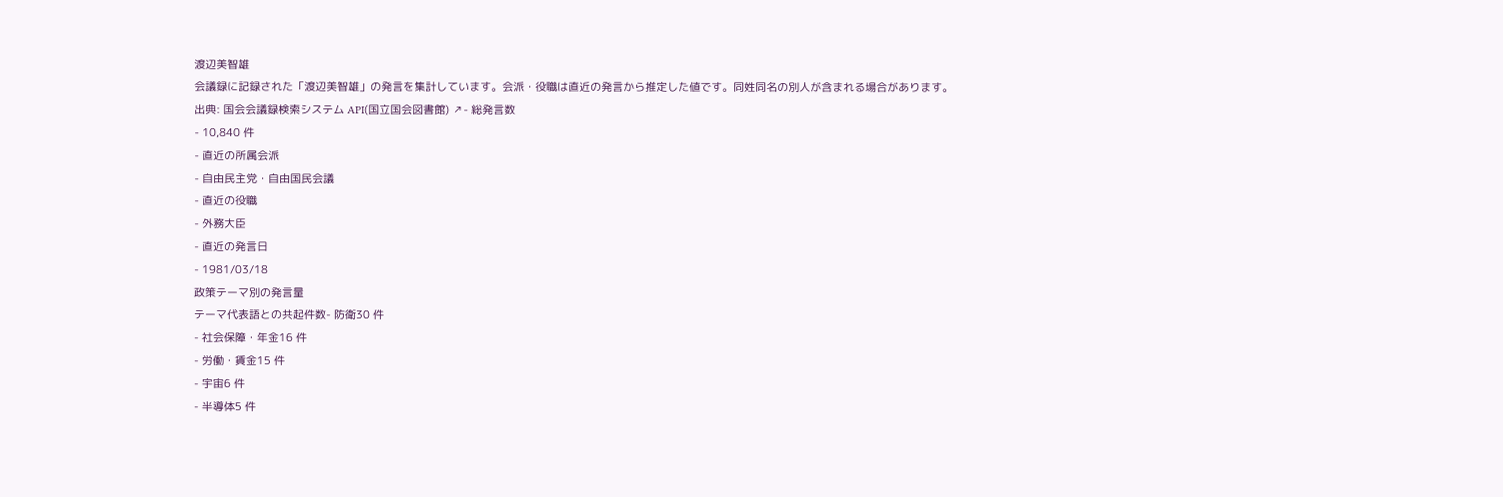渡辺美智雄
会議録に記録された「渡辺美智雄」の発言を集計しています。会派・役職は直近の発言から推定した値です。同姓同名の別人が含まれる場合があります。
出典: 国会会議録検索システム API(国立国会図書館) ↗- 総発言数
- 10,840 件
- 直近の所属会派
- 自由民主党・自由国民会議
- 直近の役職
- 外務大臣
- 直近の発言日
- 1981/03/18
政策テーマ別の発言量
テーマ代表語との共起件数- 防衛30 件
- 社会保障・年金16 件
- 労働・賃金15 件
- 宇宙6 件
- 半導体5 件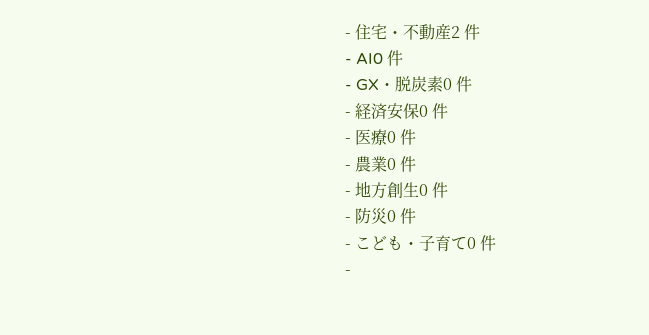- 住宅・不動産2 件
- AI0 件
- GX・脱炭素0 件
- 経済安保0 件
- 医療0 件
- 農業0 件
- 地方創生0 件
- 防災0 件
- こども・子育て0 件
-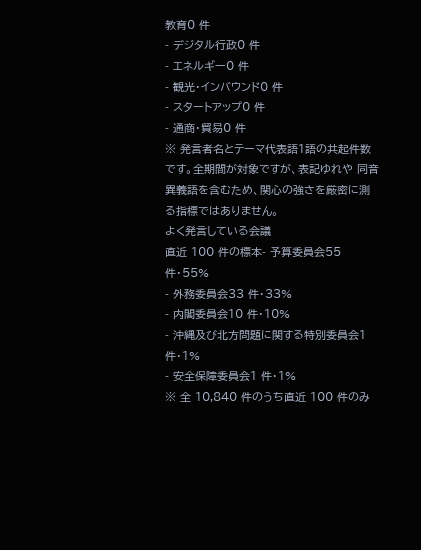教育0 件
- デジタル行政0 件
- エネルギー0 件
- 観光・インバウンド0 件
- スタートアップ0 件
- 通商・貿易0 件
※ 発言者名とテーマ代表語1語の共起件数です。全期間が対象ですが、表記ゆれや 同音異義語を含むため、関心の強さを厳密に測る指標ではありません。
よく発言している会議
直近 100 件の標本- 予算委員会55 件・55%
- 外務委員会33 件・33%
- 内閣委員会10 件・10%
- 沖縄及び北方問題に関する特別委員会1 件・1%
- 安全保障委員会1 件・1%
※ 全 10,840 件のうち直近 100 件のみ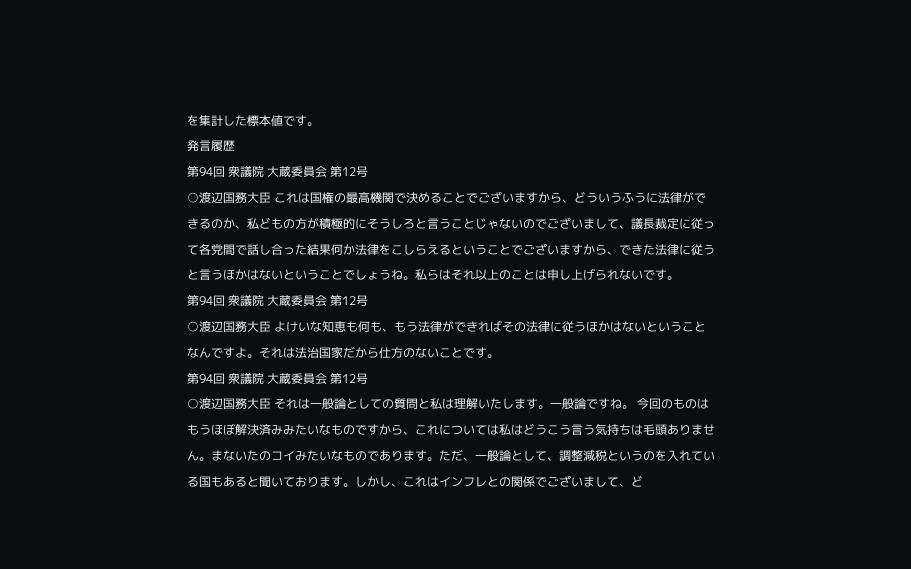を集計した標本値です。
発言履歴
第94回 衆議院 大蔵委員会 第12号
○渡辺国務大臣 これは国権の最高機関で決めることでございますから、どういうふうに法律ができるのか、私どもの方が積極的にそうしろと言うことじゃないのでございまして、議長裁定に従って各党間で話し合った結果何か法律をこしらえるということでございますから、できた法律に従うと言うほかはないということでしょうね。私らはそれ以上のことは申し上げられないです。
第94回 衆議院 大蔵委員会 第12号
○渡辺国務大臣 よけいな知恵も何も、もう法律ができればその法律に従うほかはないということなんですよ。それは法治国家だから仕方のないことです。
第94回 衆議院 大蔵委員会 第12号
○渡辺国務大臣 それは一般論としての質問と私は理解いたします。一般論ですね。 今回のものはもうほぼ解決済みみたいなものですから、これについては私はどうこう言う気持ちは毛頭ありません。まないたのコイみたいなものであります。ただ、一般論として、調整減税というのを入れている国もあると聞いております。しかし、これはインフレとの関係でございまして、ど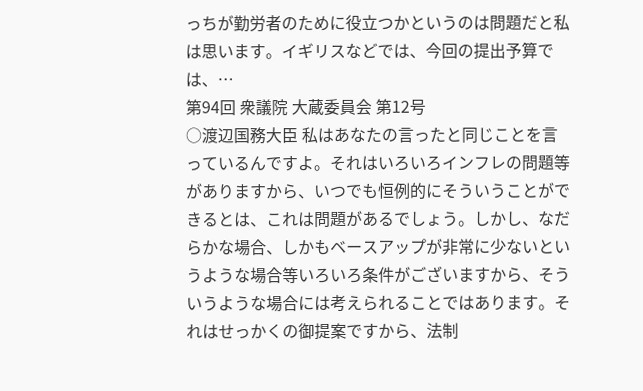っちが勤労者のために役立つかというのは問題だと私は思います。イギリスなどでは、今回の提出予算では、…
第94回 衆議院 大蔵委員会 第12号
○渡辺国務大臣 私はあなたの言ったと同じことを言っているんですよ。それはいろいろインフレの問題等がありますから、いつでも恒例的にそういうことができるとは、これは問題があるでしょう。しかし、なだらかな場合、しかもベースアップが非常に少ないというような場合等いろいろ条件がございますから、そういうような場合には考えられることではあります。それはせっかくの御提案ですから、法制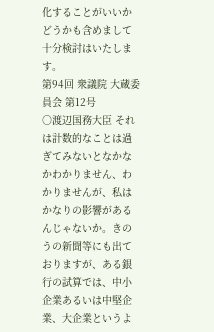化することがいいかどうかも含めまして十分検討はいたします。
第94回 衆議院 大蔵委員会 第12号
○渡辺国務大臣 それは計数的なことは過ぎてみないとなかなかわかりません、わかりませんが、私はかなりの影響があるんじゃないか。きのうの新聞等にも出ておりますが、ある銀行の試算では、中小企業あるいは中堅企業、大企業というよ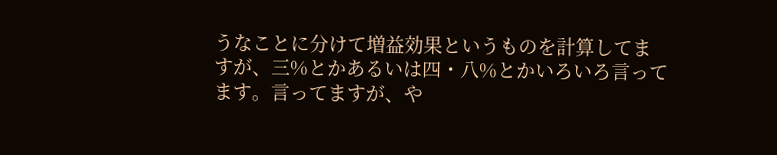うなことに分けて増益効果というものを計算してますが、三%とかあるいは四・八%とかいろいろ言ってます。言ってますが、や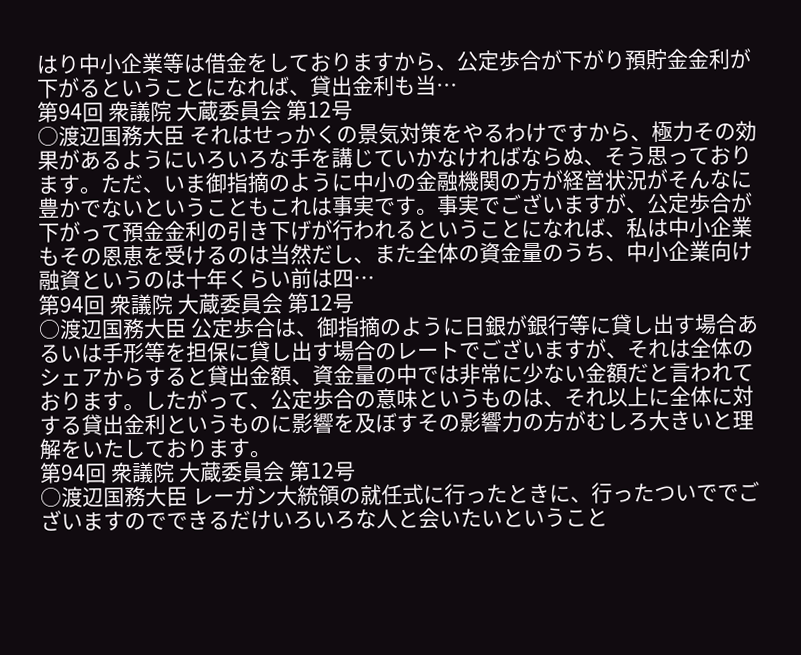はり中小企業等は借金をしておりますから、公定歩合が下がり預貯金金利が下がるということになれば、貸出金利も当…
第94回 衆議院 大蔵委員会 第12号
○渡辺国務大臣 それはせっかくの景気対策をやるわけですから、極力その効果があるようにいろいろな手を講じていかなければならぬ、そう思っております。ただ、いま御指摘のように中小の金融機関の方が経営状況がそんなに豊かでないということもこれは事実です。事実でございますが、公定歩合が下がって預金金利の引き下げが行われるということになれば、私は中小企業もその恩恵を受けるのは当然だし、また全体の資金量のうち、中小企業向け融資というのは十年くらい前は四…
第94回 衆議院 大蔵委員会 第12号
○渡辺国務大臣 公定歩合は、御指摘のように日銀が銀行等に貸し出す場合あるいは手形等を担保に貸し出す場合のレートでございますが、それは全体のシェアからすると貸出金額、資金量の中では非常に少ない金額だと言われております。したがって、公定歩合の意味というものは、それ以上に全体に対する貸出金利というものに影響を及ぼすその影響力の方がむしろ大きいと理解をいたしております。
第94回 衆議院 大蔵委員会 第12号
○渡辺国務大臣 レーガン大統領の就任式に行ったときに、行ったついででございますのでできるだけいろいろな人と会いたいということ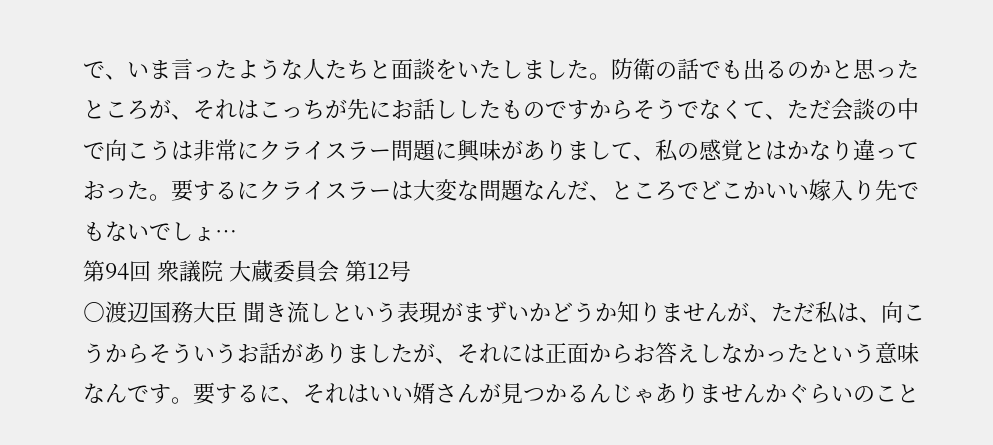で、いま言ったような人たちと面談をいたしました。防衛の話でも出るのかと思ったところが、それはこっちが先にお話ししたものですからそうでなくて、ただ会談の中で向こうは非常にクライスラー問題に興味がありまして、私の感覚とはかなり違っておった。要するにクライスラーは大変な問題なんだ、ところでどこかいい嫁入り先でもないでしょ…
第94回 衆議院 大蔵委員会 第12号
○渡辺国務大臣 聞き流しという表現がまずいかどうか知りませんが、ただ私は、向こうからそういうお話がありましたが、それには正面からお答えしなかったという意味なんです。要するに、それはいい婿さんが見つかるんじゃありませんかぐらいのこと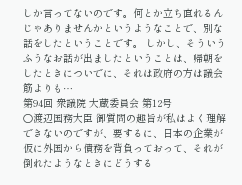しか言ってないのです。何とか立ち直れるんじゃありませんかというようなことで、別な話をしたということです。 しかし、そういうふうなお話が出ましたということは、帰朝をしたときについでに、それは政府の方は議会筋よりも…
第94回 衆議院 大蔵委員会 第12号
○渡辺国務大臣 御質問の趣旨が私はよく理解できないのですが、要するに、日本の企業が仮に外国から債務を背負っておって、それが倒れたようなときにどうする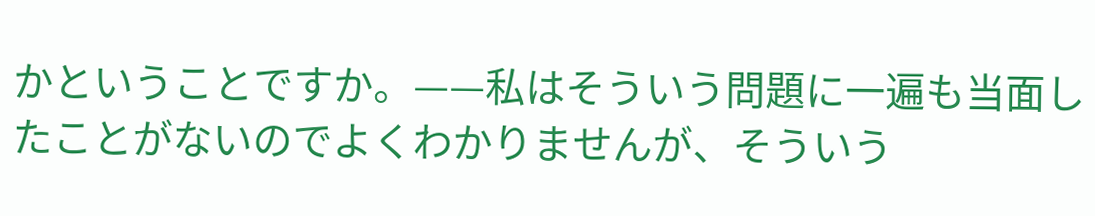かということですか。——私はそういう問題に一遍も当面したことがないのでよくわかりませんが、そういう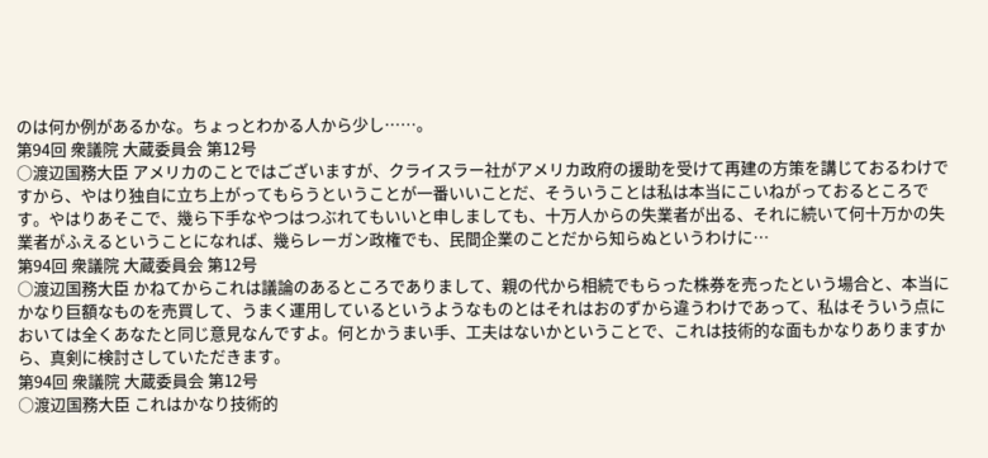のは何か例があるかな。ちょっとわかる人から少し……。
第94回 衆議院 大蔵委員会 第12号
○渡辺国務大臣 アメリカのことではございますが、クライスラー社がアメリカ政府の援助を受けて再建の方策を講じておるわけですから、やはり独自に立ち上がってもらうということが一番いいことだ、そういうことは私は本当にこいねがっておるところです。やはりあそこで、幾ら下手なやつはつぶれてもいいと申しましても、十万人からの失業者が出る、それに続いて何十万かの失業者がふえるということになれば、幾らレーガン政権でも、民間企業のことだから知らぬというわけに…
第94回 衆議院 大蔵委員会 第12号
○渡辺国務大臣 かねてからこれは議論のあるところでありまして、親の代から相続でもらった株券を売ったという場合と、本当にかなり巨額なものを売買して、うまく運用しているというようなものとはそれはおのずから違うわけであって、私はそういう点においては全くあなたと同じ意見なんですよ。何とかうまい手、工夫はないかということで、これは技術的な面もかなりありますから、真剣に検討さしていただきます。
第94回 衆議院 大蔵委員会 第12号
○渡辺国務大臣 これはかなり技術的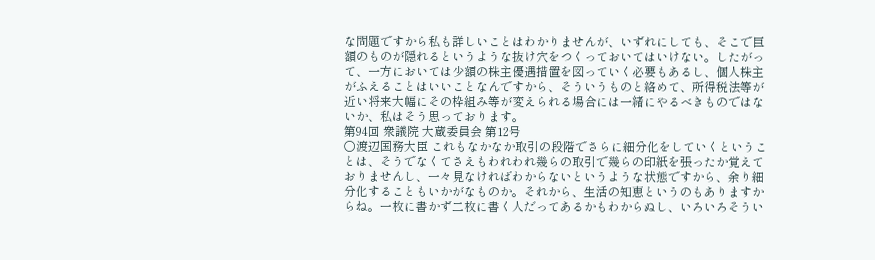な問題ですから私も詳しいことはわかりませんが、いずれにしても、そこで巨額のものが隠れるというような抜け穴をつくっておいてはいけない。したがって、一方においては少額の株主優遇措置を図っていく必要もあるし、個人株主がふえることはいいことなんですから、そういうものと絡めて、所得税法等が近い将来大幅にその枠組み等が変えられる場合には一緒にやるべきものではないか、私はそう思っております。
第94回 衆議院 大蔵委員会 第12号
○渡辺国務大臣 これもなかなか取引の段階でさらに細分化をしていくということは、そうでなくてさえもわれわれ幾らの取引で幾らの印紙を張ったか覚えておりませんし、一々見なければわからないというような状態ですから、余り細分化することもいかがなものか。それから、生活の知恵というのもありますからね。一枚に書かず二枚に書く人だってあるかもわからぬし、いろいろそうい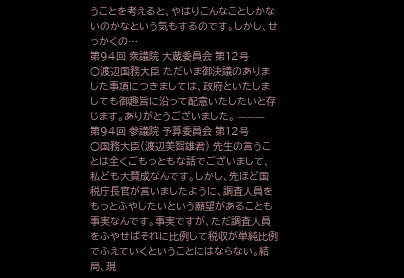うことを考えると、やはりこんなことしかないのかなという気もするのです。しかし、せっかくの…
第94回 衆議院 大蔵委員会 第12号
○渡辺国務大臣 ただいま御決議のありました事項につきましては、政府といたしましても御趣旨に沿って配意いたしたいと存じます。ありがとうございました。 ———
第94回 参議院 予算委員会 第12号
○国務大臣(渡辺美智雄君) 先生の言うことは全くごもっともな話でございまして、私ども大賛成なんです。しかし、先ほど国税庁長官が言いましたように、調査人員をもっとふやしたいという願望があることも事実なんです。事実ですが、ただ調査人員をふやせばそれに比例して税収が単純比例でふえていくということにはならない。結局、現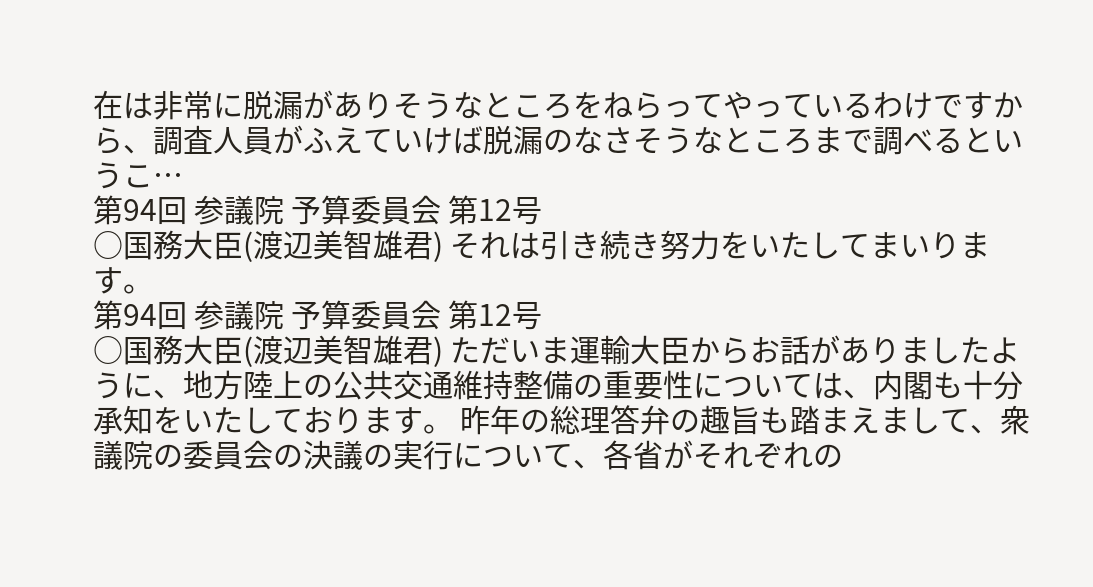在は非常に脱漏がありそうなところをねらってやっているわけですから、調査人員がふえていけば脱漏のなさそうなところまで調べるというこ…
第94回 参議院 予算委員会 第12号
○国務大臣(渡辺美智雄君) それは引き続き努力をいたしてまいります。
第94回 参議院 予算委員会 第12号
○国務大臣(渡辺美智雄君) ただいま運輸大臣からお話がありましたように、地方陸上の公共交通維持整備の重要性については、内閣も十分承知をいたしております。 昨年の総理答弁の趣旨も踏まえまして、衆議院の委員会の決議の実行について、各省がそれぞれの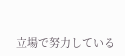立場で努力している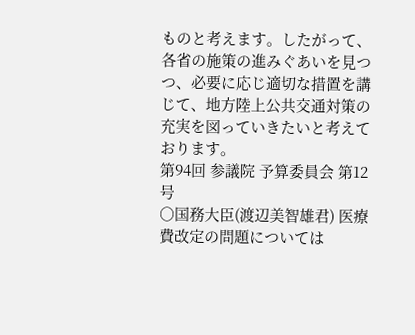ものと考えます。したがって、各省の施策の進みぐあいを見つつ、必要に応じ適切な措置を講じて、地方陸上公共交通対策の充実を図っていきたいと考えております。
第94回 参議院 予算委員会 第12号
○国務大臣(渡辺美智雄君) 医療費改定の問題については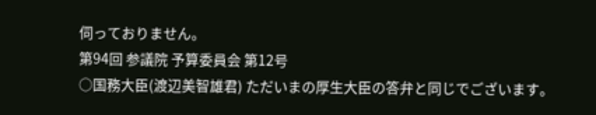伺っておりません。
第94回 参議院 予算委員会 第12号
○国務大臣(渡辺美智雄君) ただいまの厚生大臣の答弁と同じでございます。